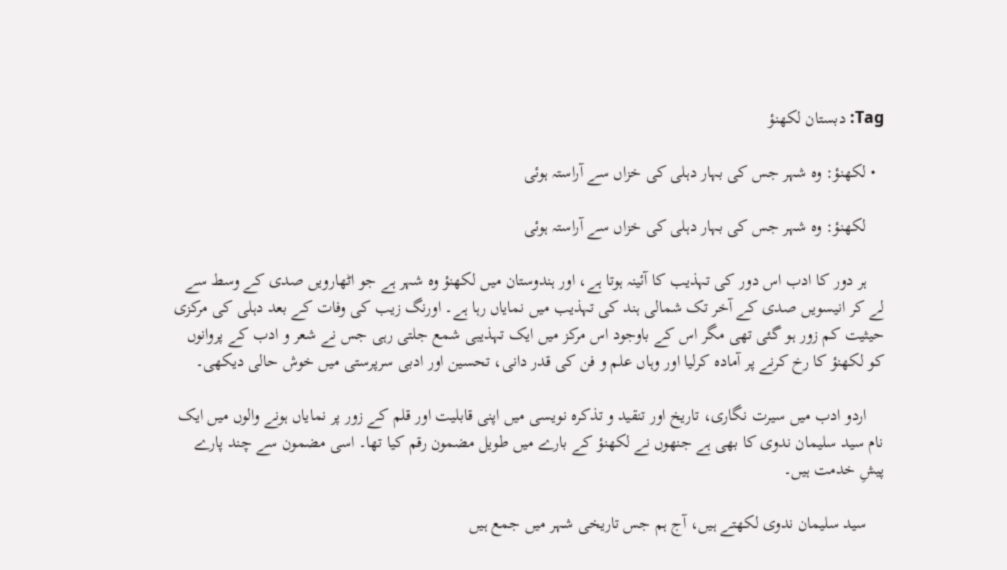Tag: دبستان لکھنؤ

  • لکھنؤ: وہ شہر جس کی بہار دہلی کی خزاں سے آراستہ ہوئی

    لکھنؤ: وہ شہر جس کی بہار دہلی کی خزاں سے آراستہ ہوئی

    ہر دور کا ادب اس دور کی تہذیب کا آئینہ ہوتا ہے، اور ہندوستان میں لکھنؤ وہ شہر ہے جو اٹھارویں صدی کے وسط سے لے کر انیسویں صدی کے آخر تک شمالی ہند کی تہذیب میں نمایاں رہا ہے۔ اورنگ زیب کی وفات کے بعد دہلی کی مرکزی حیثیت کم زور ہو گئی تھی مگر اس کے باوجود اس مرکز میں ایک تہذیبی شمع جلتی رہی جس نے شعر و ادب کے پروانوں کو لکھنؤ کا رخ‌ کرنے پر آمادہ کرلیا اور وہاں علم و فن کی قدر دانی، تحسین اور ادبی سرپرستی میں‌ خوش حالی دیکھی۔

    اردو ادب میں سیرت نگاری، تاریخ اور تنقید و تذکرہ نویسی میں اپنی قابلیت اور قلم کے زور پر نمایاں‌ ہونے والوں میں ایک نام سید سلیمان ندوی کا بھی ہے جنھوں نے لکھنؤ کے بارے میں‌ طویل مضمون رقم کیا تھا۔ اسی مضمون سے چند پارے پیشِ خدمت ہیں۔

    سید سلیمان ندوی لکھتے ہیں، آج ہم جس تاریخی شہر میں جمع ہیں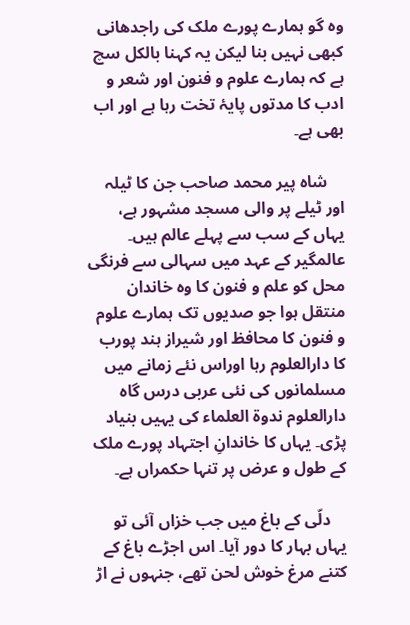وہ گو ہمارے پورے ملک کی راجدھانی کبھی نہیں بنا لیکن یہ کہنا بالکل سچ ہے کہ ہمارے علوم و فنون اور شعر و ادب کا مدتوں پایۂ تخت رہا ہے اور اب بھی ہے۔

    شاہ پیر محمد صاحب جن کا ٹیلہ اور ٹیلے پر والی مسجد مشہور ہے، یہاں کے سب سے پہلے عالم ہیں۔ عالمگیر کے عہد میں سہالی سے فرنگی محل کو علم و فنون کا وہ خاندان منتقل ہوا جو صدیوں تک ہمارے علوم و فنون کا محافظ اور شیراز ہند پورب کا دارالعلوم رہا اوراس نئے زمانے میں مسلمانوں کی نئی عربی درس گاہ دارالعلوم ندوۃ العلماء کی یہیں بنیاد پڑی۔ یہاں کا خاندانِ اجتہاد پورے ملک کے طول و عرض پر تنہا حکمراں ہے۔

    دلّی کے باغ میں جب خزاں آئی تو یہاں بہار کا دور آیا۔ اس اجڑے باغ کے کتنے مرغ خوش لحن تھے، جنہوں نے اڑ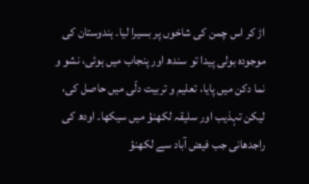اڑ کر اس چمن کی شاخوں پر بسیرا لیا۔ ہندوستان کی موجودہ بولی پیدا تو سندھ اور پنجاب میں ہوئی، نشو و نما دکن میں پایا، تعلیم و تربیت دلّی میں حاصل کی، لیکن تہذیب اور سلیقہ لکھنؤ میں سیکھا۔ اودھ کی راجدھانی جب فیض آباد سے لکھنؤ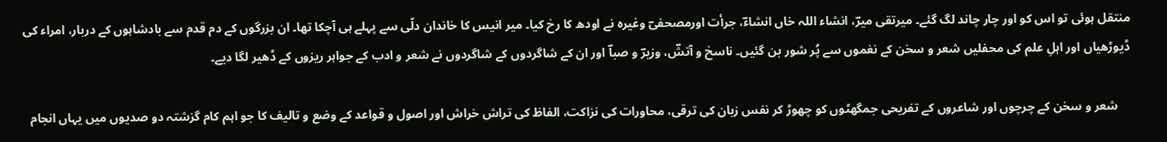منتقل ہوئی تو اس کو اور چار چاند لگ گئے۔ میرتقی میرؔ، انشاء اللہ خاں انشاءؔ، جرأت اورمصحفیؔ وغیرہ نے اودھ کا رخ کیا۔ میر انیس کا خاندان دلّی سے پہلے ہی آچکا تھا۔ ان بزرگوں کے دم قدم سے بادشاہوں کے دربار، امراء کی ڈیوڑھیاں اور اہلِ علم کی محفلیں شعر و سخن کے نغموں سے پُر شور بن گئیں۔ ناسخ و آتشؔ، وزیرؔ و صباؔ اور ان کے شاگردوں کے شاگردوں نے شعر و ادب کے جواہر ریزوں کے ڈھیر لگا دیے۔

    شعر و سخن کے چرچوں اور شاعروں کے تفریحی جمگھٹوں کو چھوڑ کر نفس زبان کی ترقی، محاورات کی نزاکت، الفاظ کی تراش خراش اور اصول و قواعد کے وضع و تالیف کا جو اہم کام گزشتہ دو صدیوں میں یہاں انجام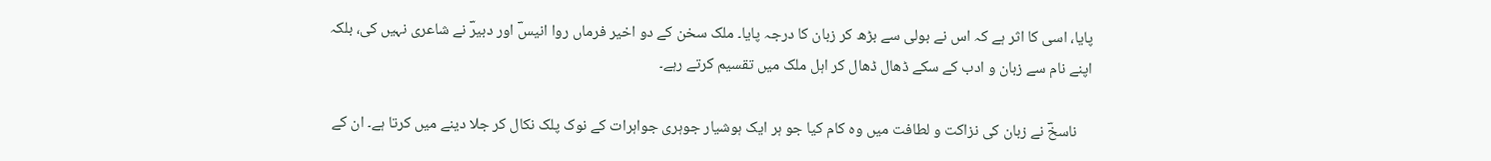پایا، اسی کا اثر ہے کہ اس نے بولی سے بڑھ کر زبان کا درجہ پایا۔ ملک سخن کے دو اخیر فرماں روا انیسؔ اور دبیرؔ نے شاعری نہیں کی، بلکہ اپنے نام سے زبان و ادب کے سکے ڈھال ڈھال کر اہل ملک میں تقسیم کرتے رہے۔

    ناسخؔ نے زبان کی نزاکت و لطافت میں وہ کام کیا جو ہر ایک ہوشیار جوہری جواہرات کے نوک پلک نکال کر جلا دینے میں کرتا ہے۔ ان کے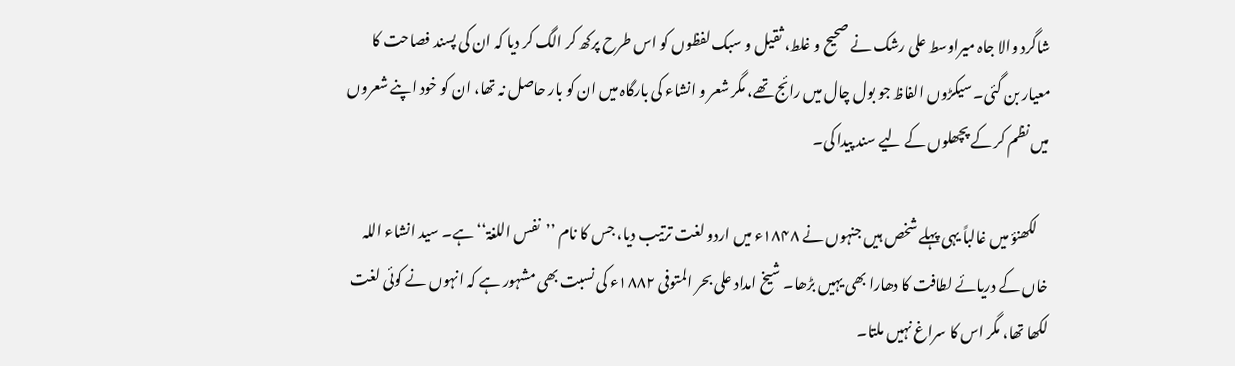شاگرد والا جاہ میراوسط علی رشک نے صحیح و غلط، ثقیل و سبک لفظوں کو اس طرح پرکھ کر الگ کر دیا کہ ان کی پسند فصاحت کا معیار بن گئی۔ سیکڑوں الفاظ جو بول چال میں رائج تھے، مگر شعر و انشاء کی بارگاہ میں ان کو بار حاصل نہ تھا، ان کو خود اپنے شعروں میں نظم کر کے پچھلوں کے لیے سند پیدا کی۔

    لکھنؤ میں غالباً یہی پہلے شخص ہیں جنہوں نے ۱۸۴۸ء میں اردو لغت ترتیب دیا، جس کا نام ’’نفس اللغۃ‘‘ہے۔ سید انشاء اللہ خاں کے دریائے لطافت کا دھارا بھی یہیں بڑھا۔ شیخ امداد علی بحر المتوفی ۱۸۸۲ء کی نسبت بھی مشہور ہے کہ انہوں نے کوئی لغت لکھا تھا، مگر اس کا سراغ نہیں ملتا۔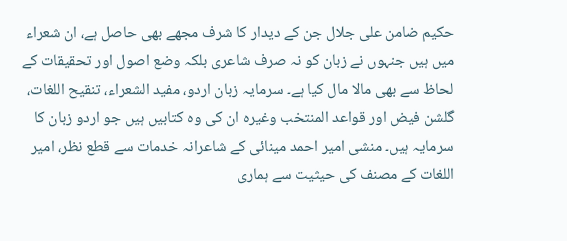حکیم ضامن علی جلال جن کے دیدار کا شرف مجھے بھی حاصل ہے، ان شعراء میں ہیں جنہوں نے زبان کو نہ صرف شاعری بلکہ وضع اصول اور تحقیقات کے لحاظ سے بھی مالا مال کیا ہے۔ سرمایہ زبان اردو، مفید الشعراء، تنقیح اللغات، گلشن فیض اور قواعد المنتخب وغیرہ ان کی وہ کتابیں ہیں جو اردو زبان کا سرمایہ ہیں۔ منشی امیر احمد مینائی کے شاعرانہ خدمات سے قطع نظر، امیر اللغات کے مصنف کی حیثیت سے ہماری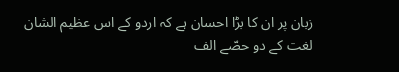زبان پر ان کا بڑا احسان ہے کہ اردو کے اس عظیم الشان لغت کے دو حصّے الف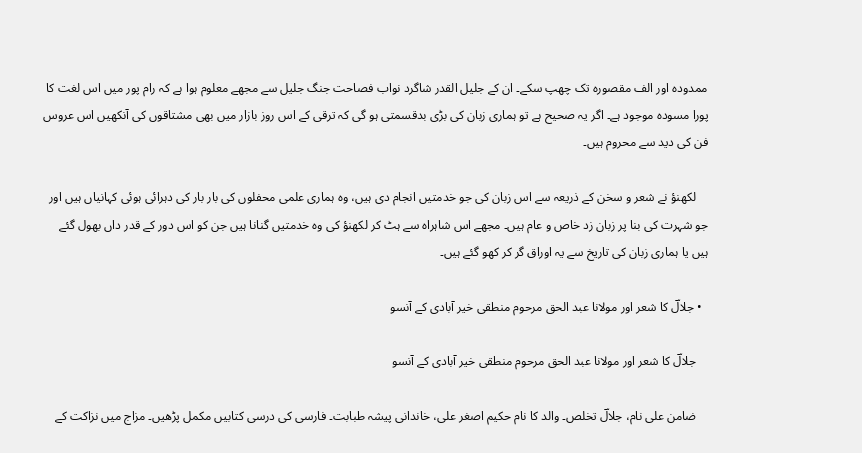ممدودہ اور الف مقصورہ تک چھپ سکے۔ ان کے جلیل القدر شاگرد نواب فصاحت جنگ جلیل سے مجھے معلوم ہوا ہے کہ رام پور میں اس لغت کا پورا مسودہ موجود ہے۔ اگر یہ صحیح ہے تو ہماری زبان کی بڑی بدقسمتی ہو گی کہ ترقی کے اس روز بازار میں بھی مشتاقوں کی آنکھیں اس عروس فن کی دید سے محروم ہیں۔

    لکھنؤ نے شعر و سخن کے ذریعہ سے اس زبان کی جو خدمتیں انجام دی ہیں، وہ ہماری علمی محفلوں کی بار بار کی دہرائی ہوئی کہانیاں ہیں اور جو شہرت کی بنا پر زبان زد خاص و عام ہیں۔ مجھے اس شاہراہ سے ہٹ کر لکھنؤ کی وہ خدمتیں گنانا ہیں جن کو اس دور کے قدر داں بھول گئے ہیں یا ہماری زبان کی تاریخ سے یہ اوراق گر کر کھو گئے ہیں۔

  • جلالؔ کا شعر اور مولانا عبد الحق مرحوم منطقی خیر آبادی کے آنسو

    جلالؔ کا شعر اور مولانا عبد الحق مرحوم منطقی خیر آبادی کے آنسو

    ضامن علی نام، جلالؔ تخلص۔ والد کا نام حکیم اصغر علی، خاندانی پیشہ طبابت۔ فارسی کی درسی کتابیں مکمل پڑھیں۔ مزاج میں نزاکت کے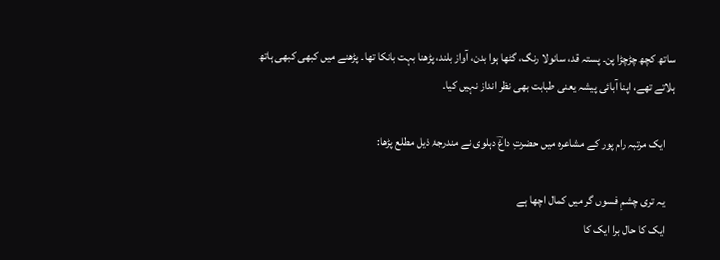ساتھ کچھ چڑچڑا پن۔ پستہ قد، سانولا رنگ، گٹھا ہوا بدن، آواز بلند، پڑھنا بہت بانکا تھا۔ پڑھنے میں کبھی کبھی ہاتھ ہلاتے تھے، اپنا آبائی پیشہ یعنی طبابت بھی نظر انداز نہیں کیا۔

    ایک مرتبہ رام پور کے مشاعرہ میں حضرتِ داغؔ دہلوی نے مندرجۂ ذیل مطلع پڑھا:

    یہ تری چشمِ فسوں گر میں کمال اچھا ہے
    ایک کا حال برا ایک کا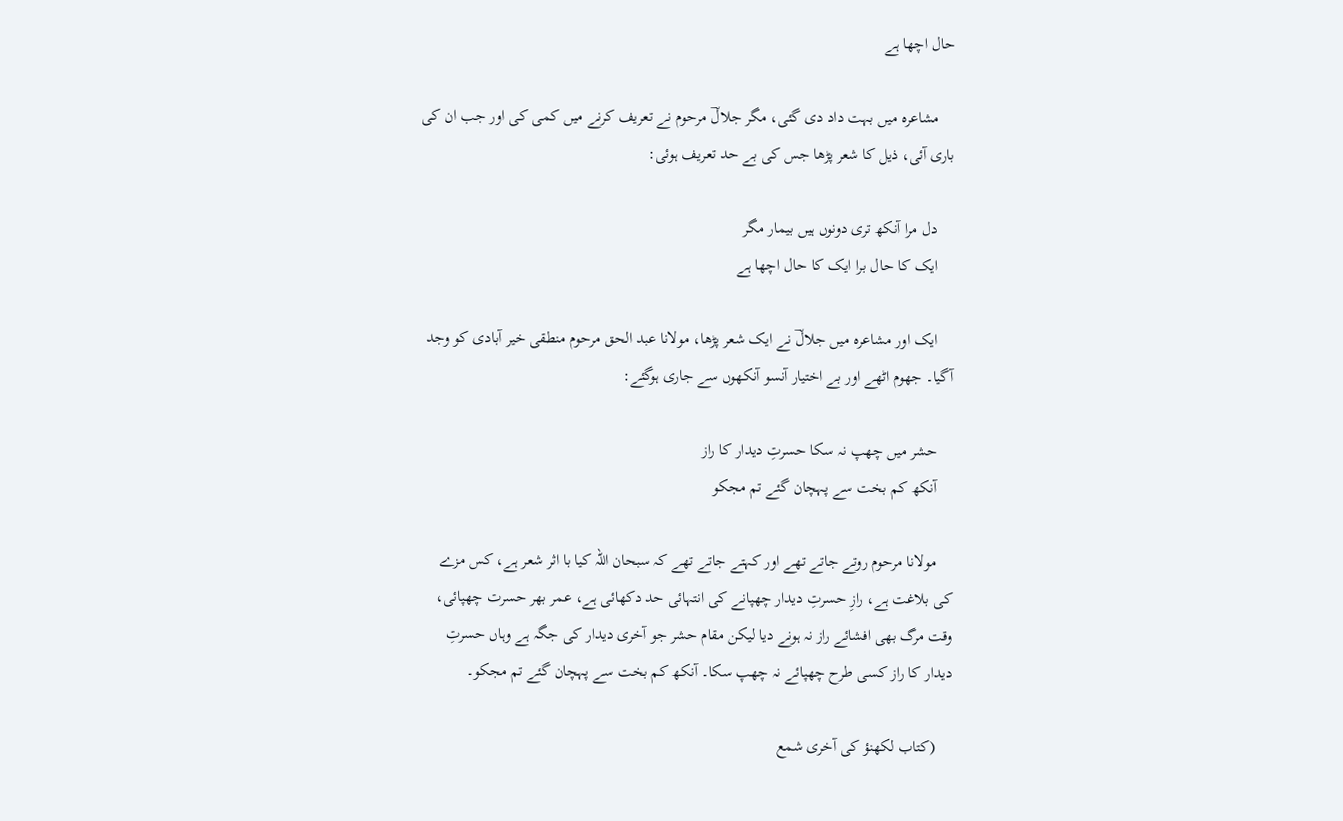حال اچھا ہے

    مشاعرہ میں بہت داد دی گئی، مگر جلالؔ مرحوم نے تعریف کرنے میں کمی کی اور جب ان کی باری آئی، ذیل کا شعر پڑھا جس کی بے حد تعریف ہوئی:

    دل مرا آنکھ تری دونوں ہیں بیمار مگر
    ایک کا حال برا ایک کا حال اچھا ہے

    ایک اور مشاعرہ میں جلالؔ نے ایک شعر پڑھا، مولانا عبد الحق مرحوم منطقی خیر آبادی کو وجد آگیا۔ جھوم اٹھے اور بے اختیار آنسو آنکھوں سے جاری ہوگئے:

    حشر میں چھپ نہ سکا حسرتِ دیدار کا راز
    آنکھ کم بخت سے پہچان گئے تم مجکو

    مولانا مرحوم روتے جاتے تھے اور کہتے جاتے تھے کہ سبحان اللہ کیا با اثر شعر ہے، کس مزے کی بلاغت ہے، رازِ حسرتِ دیدار چھپانے کی انتہائی حد دکھائی ہے، عمر بھر حسرت چھپائی، وقت مرگ بھی افشائے راز نہ ہونے دیا لیکن مقام حشر جو آخری دیدار کی جگہ ہے وہاں حسرتِ دیدار کا راز کسی طرح چھپائے نہ چھپ سکا۔ آنکھ کم بخت سے پہچان گئے تم مجکو۔

    (کتاب لکھنؤ کی آخری شمع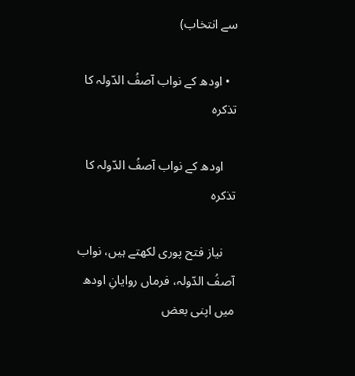سے انتخاب)

  • اودھ کے نواب آصفُ الدّولہ کا تذکرہ

    اودھ کے نواب آصفُ الدّولہ کا تذکرہ

    نیاز فتح پوری لکھتے ہیں، نواب آصفُ الدّولہ، فرماں روایانِ اودھ میں اپنی بعض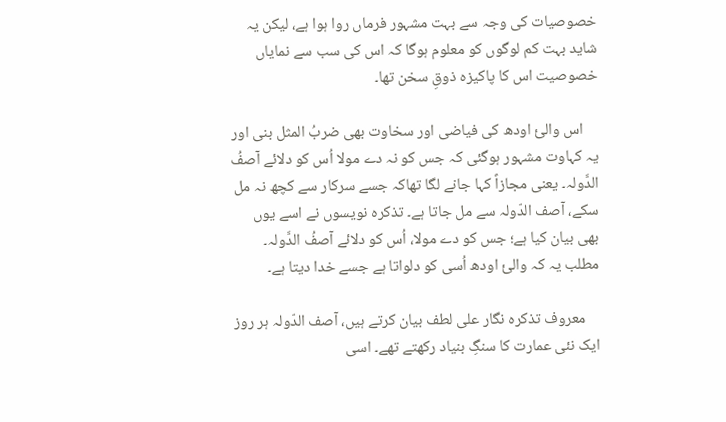خصوصیات کی وجہ سے بہت مشہور فرماں روا ہوا ہے، لیکن یہ شاید بہت کم لوگوں کو معلوم ہوگا کہ اس کی سب سے نمایاں خصوصیت اس کا پاکیزہ ذوقِ سخن تھا۔

    اس والیٔ اودھ کی فیاضی اور سخاوت بھی ضربُ المثل بنی اور یہ کہاوت مشہور ہوگئی کہ جس کو نہ دے مولا اُس کو دلائے آصفُ الدَّولہ۔ یعنی مجازاً کہا جانے لگا تھاکہ جسے سرکار سے کچھ نہ مل سکے، آصف الدّولہ سے مل جاتا ہے۔ تذکرہ نویسوں نے اسے یوں بھی بیان کیا ہے؛ جس کو دے مولا، اُس کو دلائے آصفُ الدَّولہ۔ مطلب یہ کہ والیٔ اودھ اُسی کو دلواتا ہے جسے خدا دیتا ہے۔

    معروف تذکرہ نگار علی لطف بیان کرتے ہیں، آصف الدّولہ ہر روز ایک نئی عمارت کا سنگِ بنیاد رکھتے تھے۔ اسی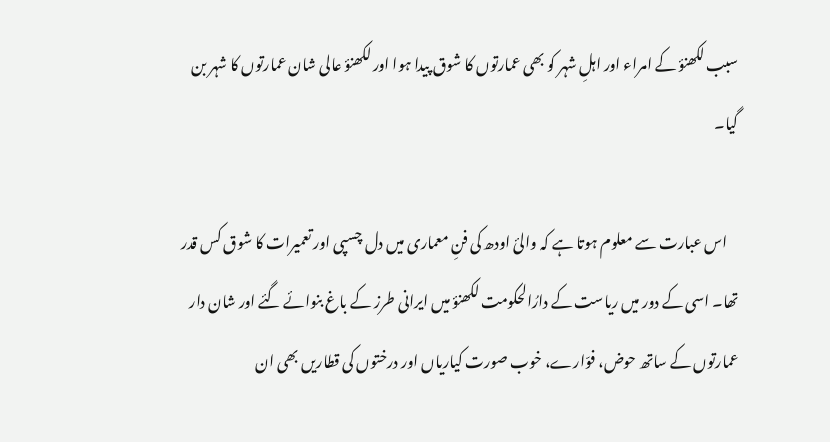سبب لکھنؤ کے امراء اور اہلِ شہر کو بھی عمارتوں کا شوق پیدا ہوا اور لکھنؤ عالی شان عمارتوں کا شہر بن گیا۔

    اس عبارت سے معلوم ہوتا ہے کہ والیٔ اودھ کی فنِ معماری میں دل چسپی اور تعمیرات کا شوق کس قدر تھا۔ اسی کے دور میں ریاست کے دارُالحکومت لکھنؤ میں ایرانی طرز کے باغ بنوائے گئے اور شان دار عمارتوں کے ساتھ حوض، فوّارے، خوب صورت کیاریاں اور درختوں کی قطاریں بھی ان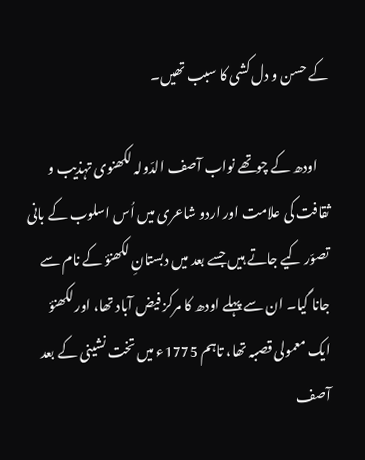کے حسن و دل کشی کا سبب تھیں۔

    اودھ کے چوتھے نواب آصف الدّولہ لکھنوی تہذیب و ثقافت کی علامت اور اردو شاعری میں اُس اسلوب کے بانی تصوّر کیے جاتے ہیں جسے بعد میں دبستانِ لکھنؤ کے نام سے جانا گیا۔ ان سے پہلے اودھ کا مرکز فیض آباد تھا، اور لکھنؤ ایک معمولی قصبہ تھا، تاہم 1775ء میں تخت نشینی کے بعد آصف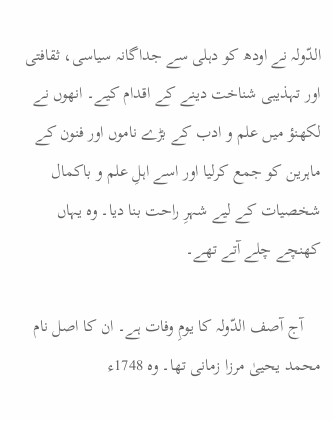الدّولہ نے اودھ کو دہلی سے جداگانہ سیاسی، ثقافتی اور تہذیبی شناخت دینے کے اقدام کیے۔ انھوں نے لکھنؤ میں علم و ادب کے بڑے ناموں اور فنون کے ماہرین کو جمع کرلیا اور اسے اہلِ‌ علم و باکمال شخصیات کے لیے شہرِ راحت بنا دیا۔ وہ یہاں کھنچے چلے آتے تھے۔

    آج آصف الدّولہ کا یومِ وفات ہے۔ ان کا اصل نام محمد یحییٰ مرزا زمانی تھا۔ وہ 1748ء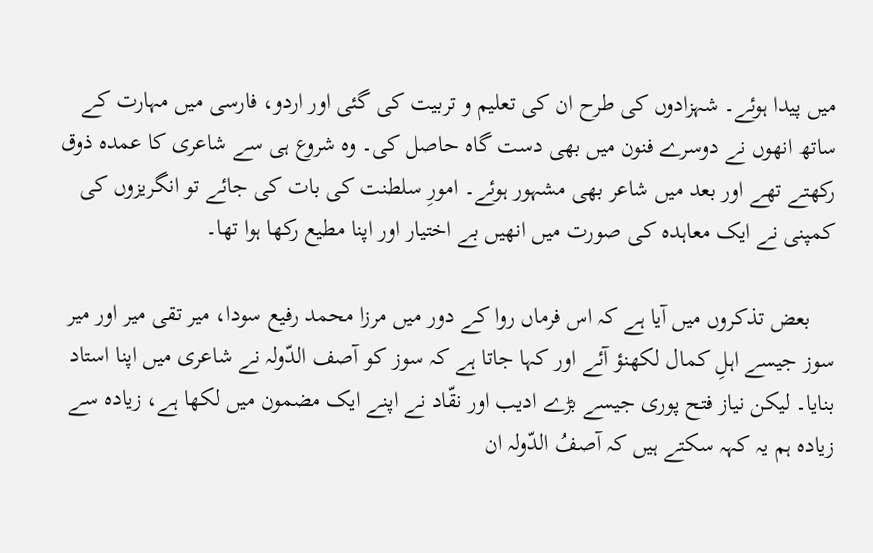میں پیدا ہوئے۔ شہزادوں کی طرح ان کی تعلیم و تربیت کی گئی اور اردو، فارسی میں مہارت کے ساتھ انھوں نے دوسرے فنون میں بھی دست گاہ حاصل کی۔ وہ شروع ہی سے شاعری کا عمدہ ذوق رکھتے تھے اور بعد میں‌ شاعر بھی مشہور ہوئے۔ امورِ سلطنت کی بات کی جائے تو انگریزوں کی کمپنی نے ایک معاہدہ کی صورت میں انھیں بے اختیار اور اپنا مطیع رکھا ہوا تھا۔

    بعض تذکروں میں آیا ہے کہ اس فرماں روا کے دور میں مرزا محمد رفیع سودا، میر تقی میر اور میر سوز جیسے اہلِ کمال لکھنؤ آئے اور کہا جاتا ہے کہ سوز کو آصف الدّولہ نے شاعری میں اپنا استاد بنایا۔ لیکن نیاز فتح پوری جیسے بڑے ادیب اور نقّاد نے اپنے ایک مضمون میں‌ لکھا ہے، زیادہ سے زیادہ ہم یہ کہہ سکتے ہیں کہ آصفُ الدّولہ ان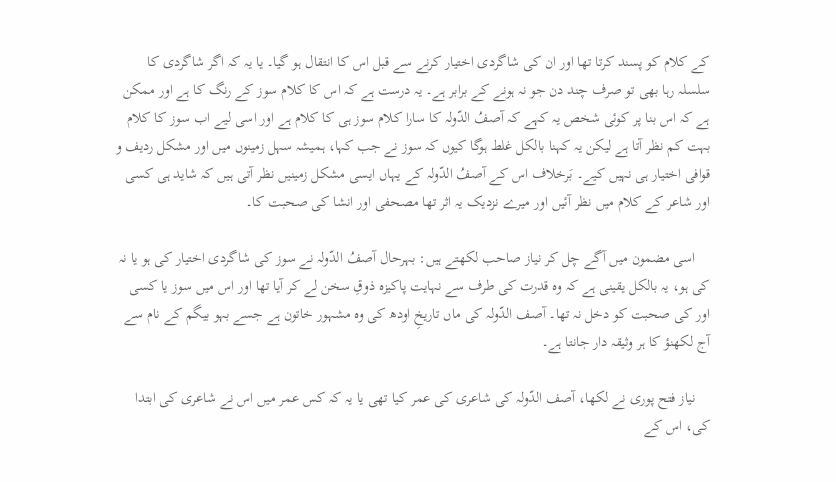کے کلام کو پسند کرتا تھا اور ان کی شاگردی اختیار کرنے سے قبل اس کا انتقال ہو گیا۔ یا یہ کہ اگر شاگردی کا سلسلہ رہا بھی تو صرف چند دن جو نہ ہونے کے برابر ہے۔ یہ درست ہے کہ اس کا کلام سوز کے رنگ کا ہے اور ممکن ہے کہ اس بنا پر کوئی شخص یہ کہے کہ آصفُ الدّولہ کا سارا کلام سوز ہی کا کلام ہے اور اسی لیے اب سوز کا کلام بہت کم نظر آتا ہے لیکن یہ کہنا بالکل غلط ہوگا کیوں کہ سوز نے جب کہا، ہمیشہ سہل زمینوں میں اور مشکل ردیف و قوافی اختیار ہی نہیں کیے۔ بَرخلاف اس کے آصفُ الدّولہ کے یہاں ایسی مشکل زمینیں نظر آتی ہیں کہ شاید ہی کسی اور شاعر کے کلام میں نظر آئیں اور میرے نزدیک یہ اثر تھا مصحفی اور انشا کی صحبت کا۔

    اسی مضمون میں آگے چل کر نیاز صاحب لکھتے ہیں: بہرحال آصفُ الدّولہ نے سوز کی شاگردی اختیار کی ہو یا نہ کی ہو، یہ بالکل یقینی ہے کہ وہ قدرت کی طرف سے نہایت پاکیزہ ذوقِ سخن لے کر آیا تھا اور اس میں سوز یا کسی اور کی صحبت کو دخل نہ تھا۔ آصف الدّولہ کی ماں تاریخِ اودھ کی وہ مشہور خاتون ہے جسے بہو بیگم کے نام سے آج لکھنؤ کا ہر وثیقہ دار جانتا ہے۔

    نیاز فتح پوری نے لکھا، آصف الدّولہ کی شاعری کی عمر کیا تھی یا یہ کہ کس عمر میں اس نے شاعری کی ابتدا کی، اس کے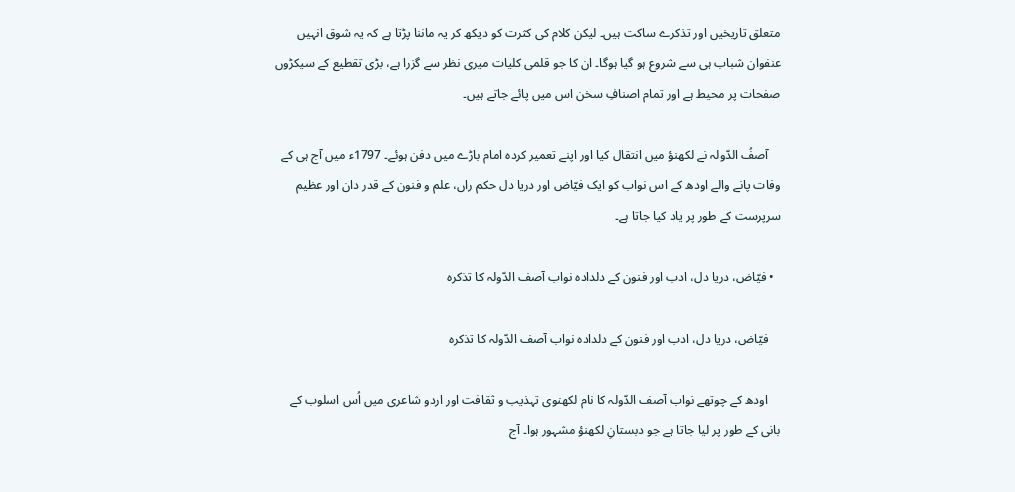متعلق تاریخیں اور تذکرے ساکت ہیں۔ لیکن کلام کی کثرت کو دیکھ کر یہ ماننا پڑتا ہے کہ یہ شوق انہیں عنفوان شباب ہی سے شروع ہو گیا ہوگا۔ ان کا جو قلمی کلیات میری نظر سے گزرا ہے، بڑی تقطیع کے سیکڑوں صفحات پر محیط ہے اور تمام اصنافِ سخن اس میں پائے جاتے ہیں۔

    آصفُ الدّولہ نے لکھنؤ میں انتقال کیا اور اپنے تعمیر کردہ امام باڑے میں دفن ہوئے۔ 1797ء میں آج ہی کے وفات پانے والے اودھ کے اس نواب کو ایک فیّاض اور دریا دل حکم راں، علم و فنون کے قدر دان اور عظیم سرپرست کے طور پر یاد کیا جاتا ہے۔

  • فیّاض، دریا دل، ادب اور فنون کے دلدادہ نواب آصف الدّولہ کا تذکرہ

    فیّاض، دریا دل، ادب اور فنون کے دلدادہ نواب آصف الدّولہ کا تذکرہ

    اودھ کے چوتھے نواب آصف الدّولہ کا نام لکھنوی تہذیب و ثقافت اور اردو شاعری میں اُس اسلوب کے بانی کے طور پر لیا جاتا ہے جو دبستانِ لکھنؤ مشہور ہوا۔ آج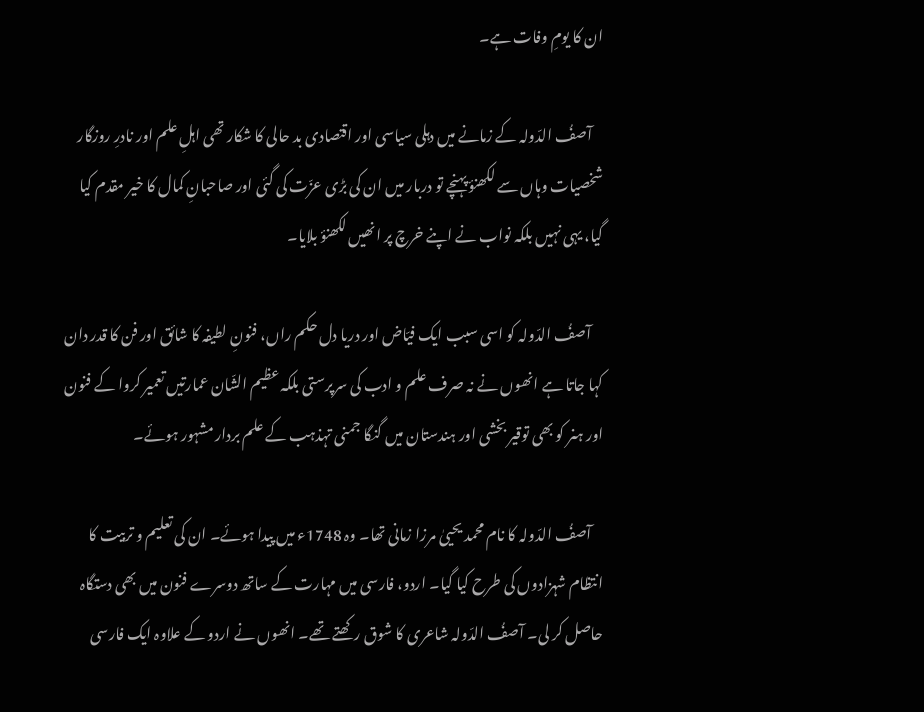ان کا یومِ وفات ہے۔

    آصفُ الدّولہ کے زمانے میں دہلی سیاسی اور اقتصادی بد حالی کا شکار تھی اہلِ علم اور نادرِ روزگار شخصیات وہاں سے لکھنؤ پہنچے تو دربار میں ان کی بڑی عزّت کی گئی اور صاحبانِ کمال کا خیر مقدم کیا گیا، یہی نہیں بلکہ نواب نے اپنے خرچ پر انھیں لکھنؤ بلایا۔

    آصفُ الدّولہ کو اسی سبب ایک فیّاض اور دریا دل حکم راں، فنونِ لطیفہ کا شائق اور فن کا قدر دان کہا جاتا ہے انھوں نے نہ صرف علم و ادب کی سرپرستی بلکہ عظیم الشّان عمارتیں تعمیر کروا کے فنون اور ہنر کو بھی توقیر بخشی اور ہندستان میں گنگا جمنی تہذہب کے علم بردار مشہور ہوئے۔

    آصفُ الدّولہ کا نام محمد یحییٰ مرزا زمانی تھا۔ وہ 1748ء میں پیدا ہوئے۔ ان کی تعلیم و تربیت کا انتظام شہزادوں کی طرح کیا گیا۔ اردو، فارسی میں مہارت کے ساتھ دوسرے فنون میں بھی دستگاہ حاصل کر لی۔ آصفُ الدّولہ شاعری کا شوق رکھتے تھے۔ انھوں نے اردو کے علاوہ ایک فارسی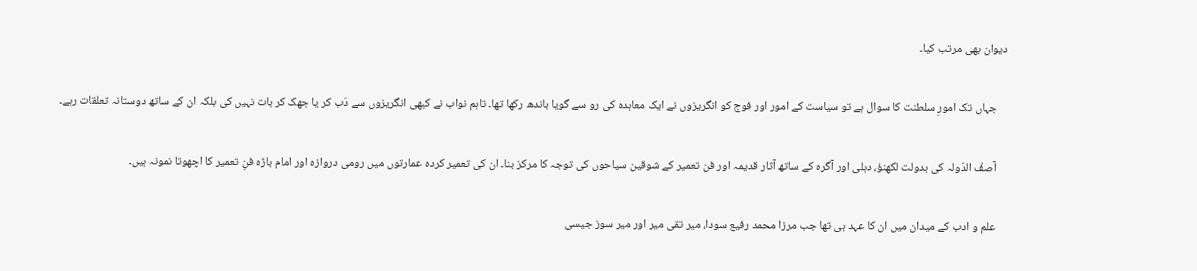دیوان بھی مرتب کیا۔

    جہاں تک امورِ سلطنت کا سوال ہے تو سیاست کے امور اور فوج کو انگریزوں نے ایک معاہدہ کی رو سے گویا باندھ رکھا تھا۔ تاہم نواب نے کبھی انگریزوں سے دَب کر یا جھک کر بات نہیں کی بلکہ ان کے ساتھ دوستانہ تعلقات رہے۔

    آصفُ الدّولہ کی بدولت لکھنؤ، دہلی اور آگرہ کے ساتھ آثار قدیمہ اور فن تعمیر کے شوقین سیاحوں کی توجہ کا مرکز بنا۔ ان کی تعمیر کردہ عمارتوں میں رومی دروازہ اور امام باڑہ فنِ تعمیر کا اچھوتا نمونہ ہیں۔

    علم و ادب کے میدان میں ان کا عہد ہی تھا جب مرزا محمد رفیع سودا، میر تقی میر اور میر سوز جیسی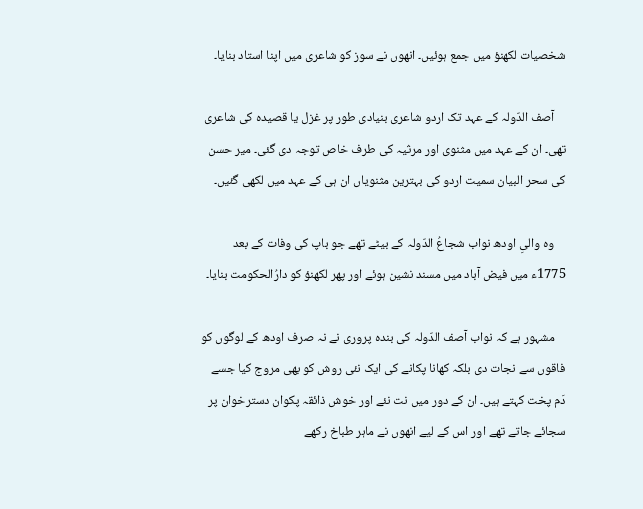شخصیات لکھنؤ میں‌ جمع ہوئیں۔ انھوں نے سوز کو شاعری میں اپنا استاد بنایا۔

    آصف الدّولہ کے عہد تک اردو شاعری بنیادی طور پر غزل یا قصیدہ کی شاعری تھی۔ ان کے عہد میں مثنوی اور مرثیہ کی طرف خاص توجہ دی گئی۔ میر حسن کی سحر البیان سمیت اردو کی بہترین مثنویاں ان ہی کے عہد میں لکھی گئیں۔

    وہ والیِ اودھ نواب شجاعُ الدّولہ کے بیٹے تھے جو باپ کی وفات کے بعد 1775ء میں فیض آباد میں مسند نشین ہوئے اور پھر لکھنؤ کو دارُالحکومت بنایا۔

    مشہور ہے کہ نواب آصف الدّولہ کی بندہ پروری نے نہ صرف اودھ کے لوگوں کو فاقوں سے نجات دی بلکہ کھانا پکانے کی ایک نئی روش کو بھی مروج کیا جسے دَم پخت کہتے ہیں۔ ان کے دور میں نت نئے اور خوش ذائقہ پکوان دسترخوان پر سجائے جاتے تھے اور اس کے لیے انھوں نے ماہر طباخ رکھے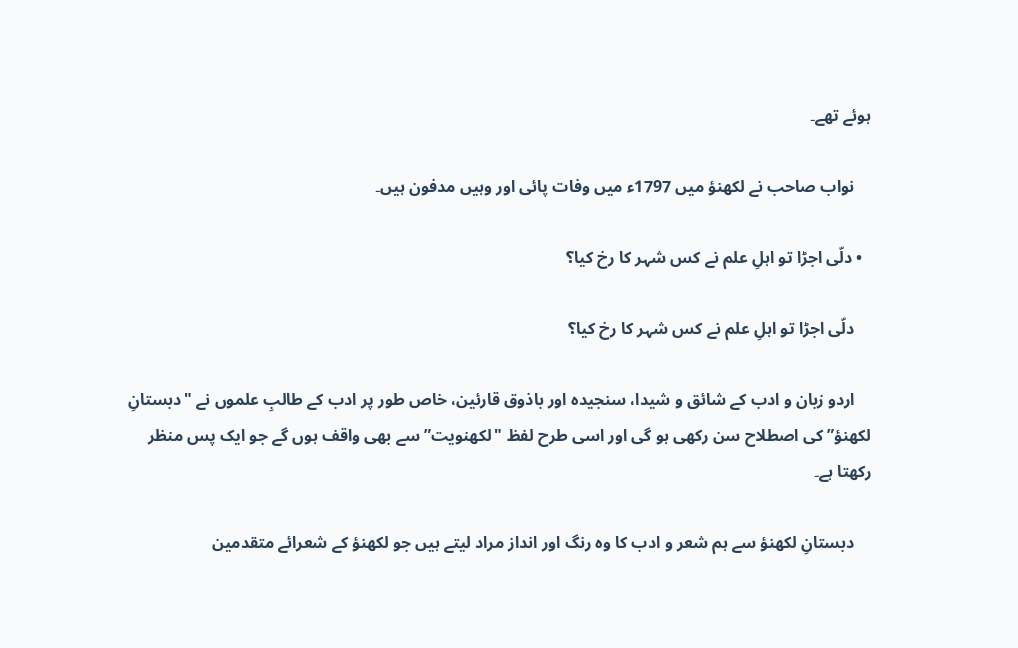ہوئے تھے۔

    نواب صاحب نے لکھنؤ میں 1797ء میں وفات پائی اور وہیں مدفون ہیں۔

  • دلّی اجڑا تو اہلِ علم نے کس شہر کا رخ کیا؟

    دلّی اجڑا تو اہلِ علم نے کس شہر کا رخ کیا؟

    اردو زبان و ادب کے شائق و شیدا، سنجیدہ اور باذوق قارئین، خاص طور پر ادب کے طالبِ علموں نے "دبستانِ لکھنؤ” کی اصطلاح سن رکھی ہو گی اور اسی طرح لفظ "لکھنویت” سے بھی واقف ہوں گے جو ایک پس منظر رکھتا ہے۔

    دبستانِ لکھنؤ سے ہم شعر و ادب کا وہ رنگ اور انداز مراد لیتے ہیں جو لکھنؤ کے شعرائے متقدمین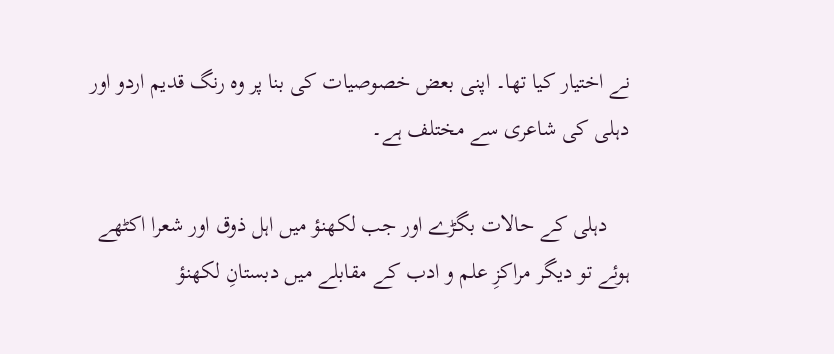نے اختیار کیا تھا۔ اپنی بعض خصوصیات کی بنا پر وہ رنگ قدیم اردو اور دہلی کی شاعری سے مختلف ہے۔

    دہلی کے حالات بگڑے اور جب لکھنؤ میں اہل ذوق اور شعرا اکٹھے ہوئے تو دیگر مراکزِ علم و ادب کے مقابلے میں دبستانِ لکھنؤ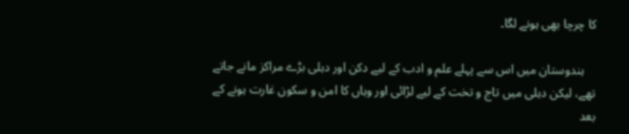کا چرچا بھی ہونے لگا۔

    ہندوستان میں اس سے پہلے علم و ادب کے لیے دکن اور دہلی بڑے مراکز مانے جاتے تھے، لیکن دہلی میں تاج و تخت کے لیے لڑائی اور وہاں کا امن و سکون غارت ہونے کے بعد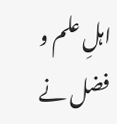اہلِ علم و فضل نے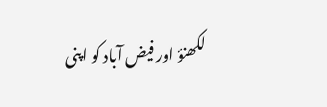لکھنؤ اور فیض آباد کو اپنی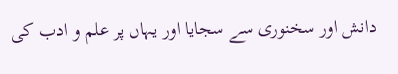دانش اور سخنوری سے سجایا اور یہاں پر علم و ادب کی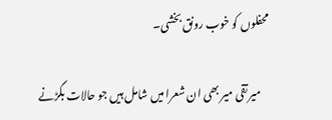محفلوں کو خوب رونق بخشی۔

    میر تقی میر بھی ان شعرا میں شامل ہیں جو حالات بگڑنے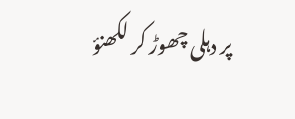پر دہلی چھوڑ کر لکھنؤ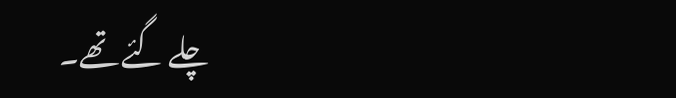چلے گئے تھے۔